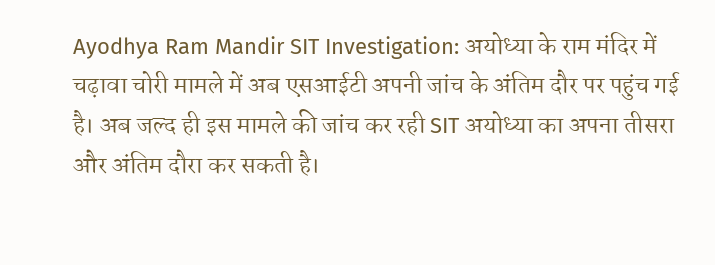Ayodhya Ram Mandir SIT Investigation: अयोध्या के राम मंदिर में चढ़ावा चोरी मामले में अब एसआईटी अपनी जांच के अंतिम दौर पर पहुंच गई है। अब जल्द ही इस मामले की जांच कर रही SIT अयोध्या का अपना तीसरा और अंतिम दौरा कर सकती है।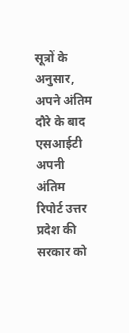सूत्रों के अनुसार, अपने अंतिम दौरे के बाद एसआईटी अपनी अंतिम रिपोर्ट उत्तर प्रदेश की सरकार को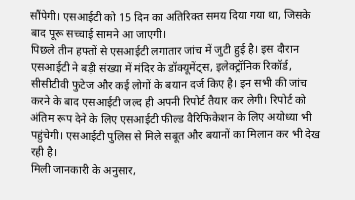सौंपेगी। एसआईटी को 15 दिन का अतिरिक्त समय दिया गया था, जिसके बाद पूरू सच्चाई सामने आ जाएगी।
पिछले तीन हफ्तों से एसआईटी लगातार जांच में जुटी हुई है। इस दौरान एसआईटी ने बड़ी संख्या में मंदिर के डॉक्यूमेंट्स, इलेक्ट्रॉनिक रिकॉर्ड, सीसीटीवी फुटेज और कई लोगों के बयान दर्ज किए है। इन सभी की जांच करने के बाद एसआईटी जल्द ही अपनी रिपोर्ट तैयार कर लेगी। रिपोर्ट को अंतिम रूप देने के लिए एसआईटी फील्ड वैरिफिकेशन के लिए अयोध्या भी पहुंचेगी। एसआईटी पुलिस से मिले सबूत और बयानों का मिलान कर भी देख रही है।
मिली जानकारी के अनुसार,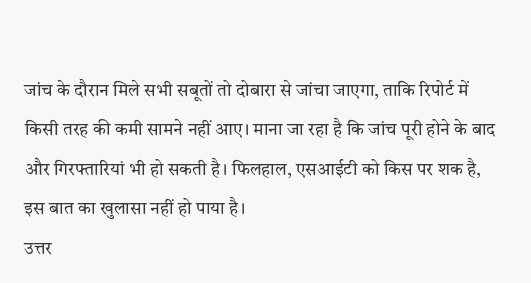जांच के दौरान मिले सभी सबूतों तो दोबारा से जांचा जाएगा, ताकि रिपोर्ट में किसी तरह की कमी सामने नहीं आए। माना जा रहा है कि जांच पूरी होने के बाद और गिरफ्तारियां भी हो सकती है। फिलहाल, एसआईटी को किस पर शक है, इस बात का खुलासा नहीं हो पाया है।
उत्तर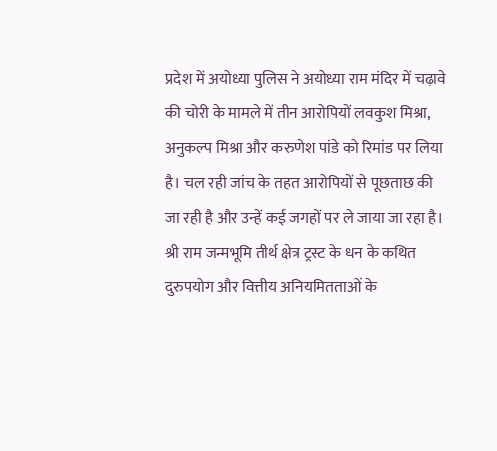प्रदेश में अयोध्या पुलिस ने अयोध्या राम मंदिर में चढ़ावे की चोरी के मामले में तीन आरोपियों लवकुश मिश्रा, अनुकल्प मिश्रा और करुणेश पांडे को रिमांड पर लिया है। चल रही जांच के तहत आरोपियों से पूछताछ की जा रही है और उन्हें कई जगहों पर ले जाया जा रहा है।
श्री राम जन्मभूमि तीर्थ क्षेत्र ट्रस्ट के धन के कथित दुरुपयोग और वित्तीय अनियमितताओं के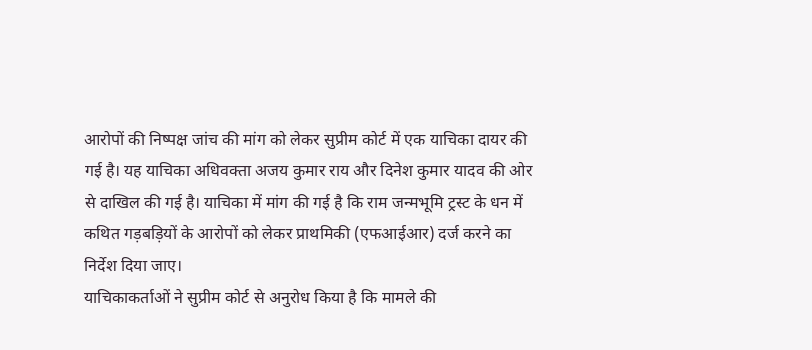आरोपों की निष्पक्ष जांच की मांग को लेकर सुप्रीम कोर्ट में एक याचिका दायर की गई है। यह याचिका अधिवक्ता अजय कुमार राय और दिनेश कुमार यादव की ओर से दाखिल की गई है। याचिका में मांग की गई है कि राम जन्मभूमि ट्रस्ट के धन में कथित गड़बड़ियों के आरोपों को लेकर प्राथमिकी (एफआईआर) दर्ज करने का निर्देश दिया जाए।
याचिकाकर्ताओं ने सुप्रीम कोर्ट से अनुरोध किया है कि मामले की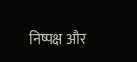निष्पक्ष और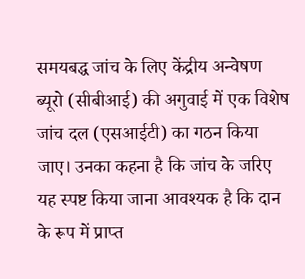समयबद्ध जांच के लिए केंद्रीय अन्वेषण ब्यूरो (सीबीआई) की अगुवाई में एक विशेष जांच दल (एसआईटी) का गठन किया जाए। उनका कहना है कि जांच के जरिए यह स्पष्ट किया जाना आवश्यक है कि दान के रूप में प्राप्त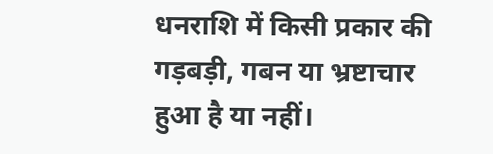धनराशि में किसी प्रकार की गड़बड़ी, गबन या भ्रष्टाचार हुआ है या नहीं।